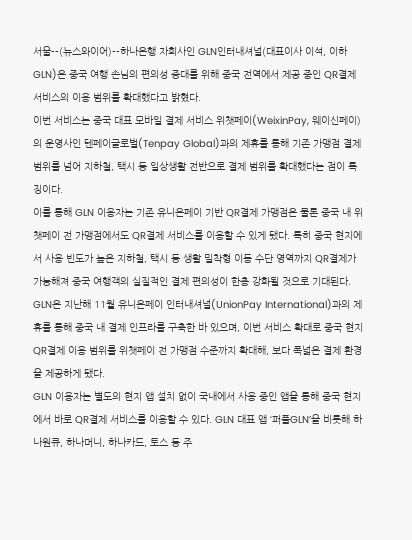서울--(뉴스와이어)--하나은행 자회사인 GLN인터내셔널(대표이사 이석, 이하 GLN)은 중국 여행 손님의 편의성 증대를 위해 중국 전역에서 제공 중인 QR결제 서비스의 이용 범위를 확대했다고 밝혔다.
이번 서비스는 중국 대표 모바일 결제 서비스 위챗페이(WeixinPay, 웨이신페이)의 운영사인 텐페이글로벌(Tenpay Global)과의 제휴를 통해 기존 가맹점 결제 범위를 넘어 지하철, 택시 등 일상생활 전반으로 결제 범위를 확대했다는 점이 특징이다.
이를 통해 GLN 이용자는 기존 유니온페이 기반 QR결제 가맹점은 물론 중국 내 위챗페이 전 가맹점에서도 QR결제 서비스를 이용할 수 있게 됐다. 특히 중국 현지에서 사용 빈도가 높은 지하철, 택시 등 생활 밀착형 이동 수단 영역까지 QR결제가 가능해져 중국 여행객의 실질적인 결제 편의성이 한층 강화될 것으로 기대된다.
GLN은 지난해 11월 유니온페이 인터내셔널(UnionPay International)과의 제휴를 통해 중국 내 결제 인프라를 구축한 바 있으며, 이번 서비스 확대로 중국 현지 QR결제 이용 범위를 위챗페이 전 가맹점 수준까지 확대해, 보다 폭넓은 결제 환경을 제공하게 됐다.
GLN 이용자는 별도의 현지 앱 설치 없이 국내에서 사용 중인 앱을 통해 중국 현지에서 바로 QR결제 서비스를 이용할 수 있다. GLN 대표 앱 ‘퍼플GLN’을 비롯해 하나원큐, 하나머니, 하나카드, 토스 등 주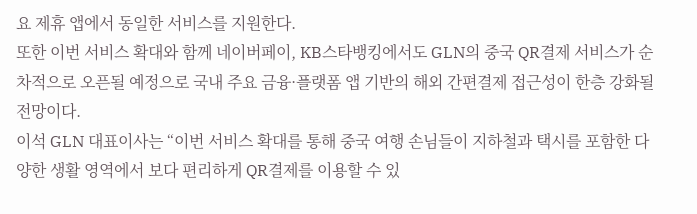요 제휴 앱에서 동일한 서비스를 지원한다.
또한 이번 서비스 확대와 함께 네이버페이, KB스타뱅킹에서도 GLN의 중국 QR결제 서비스가 순차적으로 오픈될 예정으로 국내 주요 금융·플랫폼 앱 기반의 해외 간편결제 접근성이 한층 강화될 전망이다.
이석 GLN 대표이사는 “이번 서비스 확대를 통해 중국 여행 손님들이 지하철과 택시를 포함한 다양한 생활 영역에서 보다 편리하게 QR결제를 이용할 수 있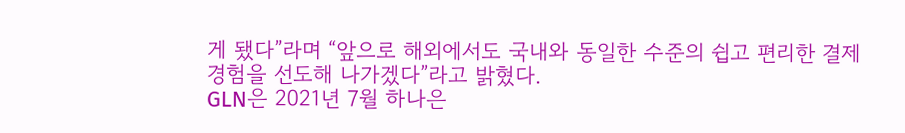게 됐다”라며 “앞으로 해외에서도 국내와 동일한 수준의 쉽고 편리한 결제 경험을 선도해 나가겠다”라고 밝혔다.
GLN은 2021년 7월 하나은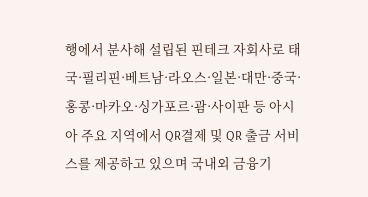행에서 분사해 설립된 핀테크 자회사로 태국·필리핀·베트남·라오스·일본·대만·중국·홍콩·마카오·싱가포르·괌·사이판 등 아시아 주요 지역에서 QR결제 및 QR 출금 서비스를 제공하고 있으며 국내외 금융기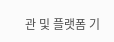관 및 플랫폼 기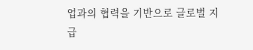업과의 협력을 기반으로 글로벌 지급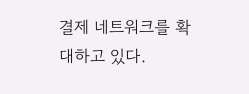결제 네트워크를 확대하고 있다.